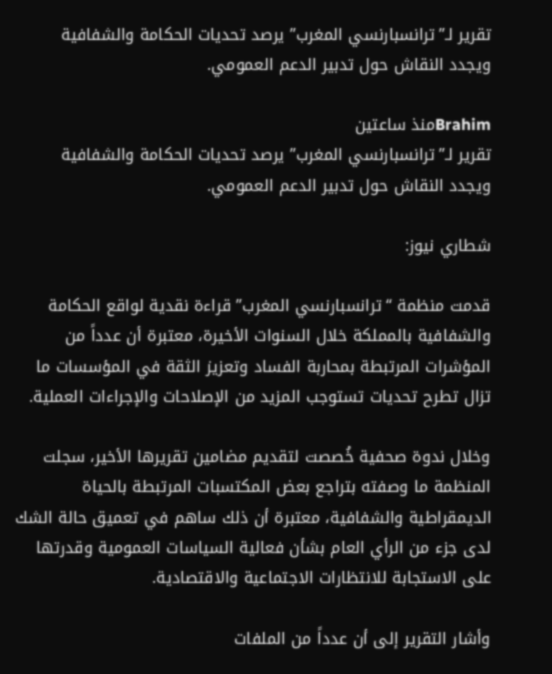تقرير لـ”ترانسبارنسي المغرب” يرصد تحديات الحكامة والشفافية ويجدد النقاش حول تدبير الدعم العمومي.

Brahimمنذ ساعتين
تقرير لـ”ترانسبارنسي المغرب” يرصد تحديات الحكامة والشفافية ويجدد النقاش حول تدبير الدعم العمومي.

شطاري نيوز:

قدمت منظمة “ترانسبارنسي المغرب” قراءة نقدية لواقع الحكامة والشفافية بالمملكة خلال السنوات الأخيرة، معتبرة أن عدداً من المؤشرات المرتبطة بمحاربة الفساد وتعزيز الثقة في المؤسسات ما تزال تطرح تحديات تستوجب المزيد من الإصلاحات والإجراءات العملية.

وخلال ندوة صحفية خُصصت لتقديم مضامين تقريرها الأخير، سجلت المنظمة ما وصفته بتراجع بعض المكتسبات المرتبطة بالحياة الديمقراطية والشفافية، معتبرة أن ذلك ساهم في تعميق حالة الشك لدى جزء من الرأي العام بشأن فعالية السياسات العمومية وقدرتها على الاستجابة للانتظارات الاجتماعية والاقتصادية.

وأشار التقرير إلى أن عدداً من الملفات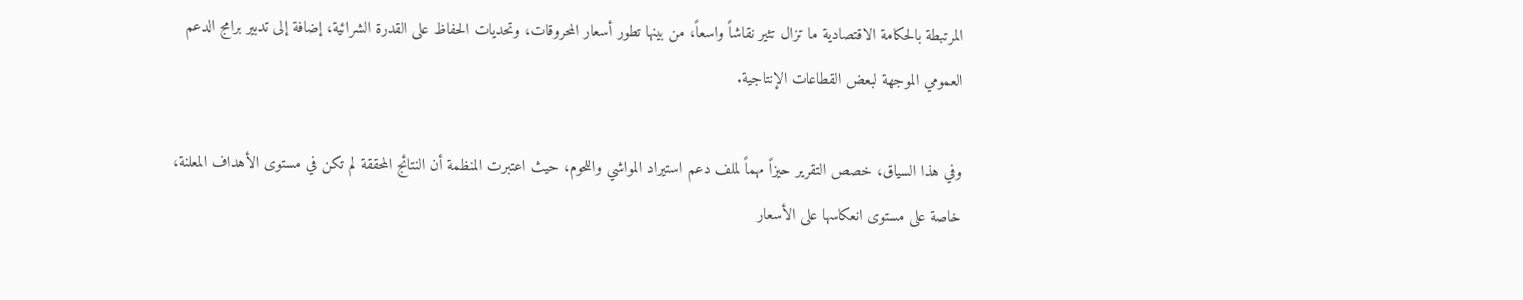المرتبطة بالحكامة الاقتصادية ما تزال تثير نقاشاً واسعاً، من بينها تطور أسعار المحروقات، وتحديات الحفاظ على القدرة الشرائية، إضافة إلى تدبير برامج الدعم العمومي الموجهة لبعض القطاعات الإنتاجية.

وفي هذا السياق، خصص التقرير حيزاً مهماً لملف دعم استيراد المواشي واللحوم، حيث اعتبرت المنظمة أن النتائج المحققة لم تكن في مستوى الأهداف المعلنة، خاصة على مستوى انعكاسها على الأسعار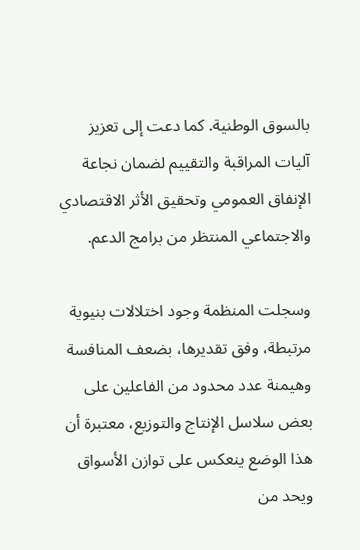بالسوق الوطنية. كما دعت إلى تعزيز آليات المراقبة والتقييم لضمان نجاعة الإنفاق العمومي وتحقيق الأثر الاقتصادي والاجتماعي المنتظر من برامج الدعم.

وسجلت المنظمة وجود اختلالات بنيوية مرتبطة، وفق تقديرها، بضعف المنافسة وهيمنة عدد محدود من الفاعلين على بعض سلاسل الإنتاج والتوزيع، معتبرة أن هذا الوضع ينعكس على توازن الأسواق ويحد من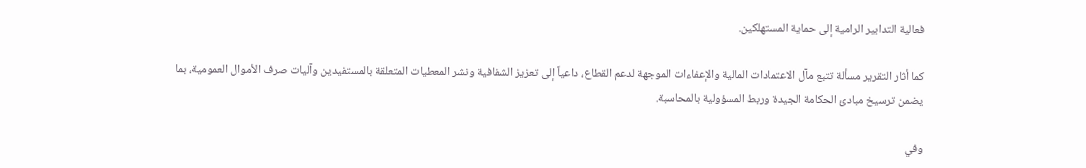فعالية التدابير الرامية إلى حماية المستهلكين.

كما أثار التقرير مسألة تتبع مآل الاعتمادات المالية والإعفاءات الموجهة لدعم القطاع، داعياً إلى تعزيز الشفافية ونشر المعطيات المتعلقة بالمستفيدين وآليات صرف الأموال العمومية، بما يضمن ترسيخ مبادئ الحكامة الجيدة وربط المسؤولية بالمحاسبة.

وفي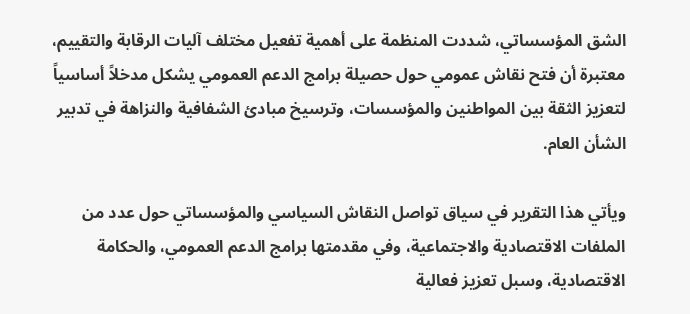الشق المؤسساتي، شددت المنظمة على أهمية تفعيل مختلف آليات الرقابة والتقييم، معتبرة أن فتح نقاش عمومي حول حصيلة برامج الدعم العمومي يشكل مدخلاً أساسياً لتعزيز الثقة بين المواطنين والمؤسسات، وترسيخ مبادئ الشفافية والنزاهة في تدبير الشأن العام.

ويأتي هذا التقرير في سياق تواصل النقاش السياسي والمؤسساتي حول عدد من الملفات الاقتصادية والاجتماعية، وفي مقدمتها برامج الدعم العمومي، والحكامة الاقتصادية، وسبل تعزيز فعالية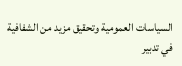السياسات العمومية وتحقيق مزيد من الشفافية في تدبير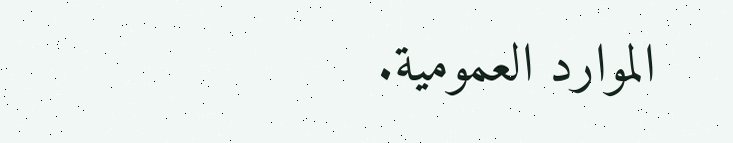الموارد العمومية.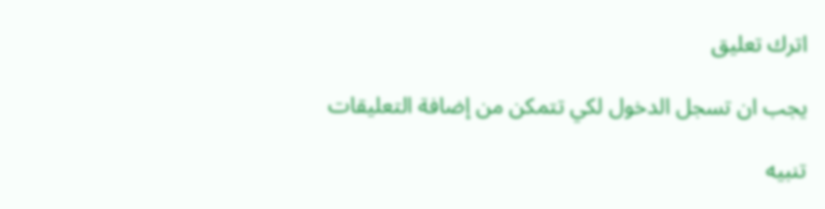اترك تعليق

يجب ان تسجل الدخول لكي تتمكن من إضافة التعليقات

تنبيه